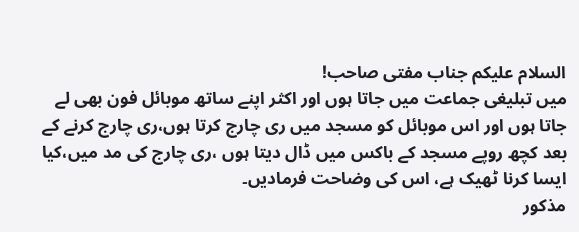السلام علیکم جناب مفتی صاحب!
میں تبلیغی جماعت میں جاتا ہوں اور اکثر اپنے ساتھ موبائل فون بھی لے جاتا ہوں اور اس موبائل کو مسجد میں ری چارج کرتا ہوں،ری چارج کرنے کے بعد کچھ روپے مسجد کے باکس میں ڈال دیتا ہوں ،ری چارج کی مد میں،کیا ایسا کرنا ٹھیک ہے، اس کی وضاحت فرمادیں۔
مذکور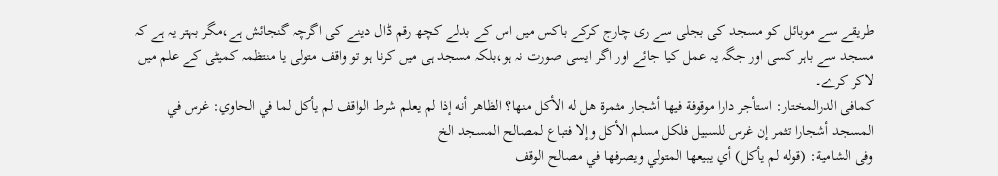طریقے سے موبائل کو مسجد کی بجلی سے ری چارج کرکے باکس میں اس کے بدلے کچھ رقم ڈال دینے کی اگرچہ گنجائش ہے،مگر بہتر یہ ہے کہ مسجد سے باہر کسی اور جگہ یہ عمل کیا جائے اور اگر ایسی صورت نہ ہو،بلکہ مسجد ہی میں کرنا ہو تو واقف متولی یا منتظمہ کمیٹی کے علم میں لاکر کرے۔
کمافی الدرالمختار: استأجر دارا موقوفة فيها أشجار مثمرة هل له الأكل منها؟ الظاهر أنه إذا لم يعلم شرط الواقف لم يأكل لما في الحاوي: غرس في المسجد أشجارا تثمر إن غرس للسبيل فلكل مسلم الأكل وإلا فتباع لمصالح المسجد الخ
وفی الشامیة: (قوله لم يأكل) أي يبيعها المتولي ويصرفها في مصالح الوقف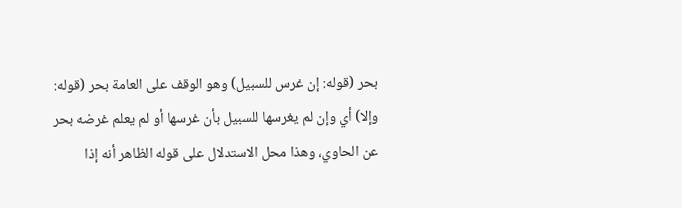بحر (قوله: إن غرس للسبيل) وهو الوقف على العامة بحر (قوله: وإلا) أي وإن لم يغرسها للسبيل بأن غرسها أو لم يعلم غرضه بحر عن الحاوي، وهذا محل الاستدلال على قوله الظاهر أنه إذا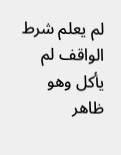لم يعلم شرط الواقف لم يأكل وهو ظاهر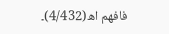فافهم اھ(4/432)۔